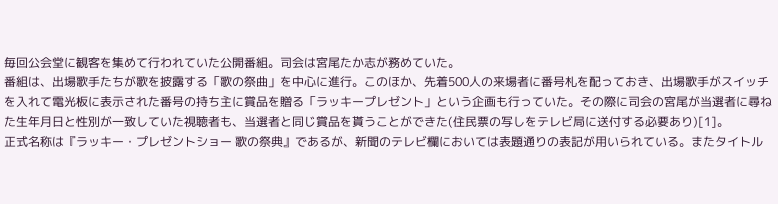毎回公会堂に観客を集めて行われていた公開番組。司会は宮尾たか志が務めていた。
番組は、出場歌手たちが歌を披露する「歌の祭曲」を中心に進行。このほか、先着500人の来場者に番号札を配っておき、出場歌手がスイッチを入れて電光板に表示された番号の持ち主に賞品を贈る「ラッキープレゼント」という企画も行っていた。その際に司会の宮尾が当選者に尋ねた生年月日と性別が一致していた視聴者も、当選者と同じ賞品を貰うことができた(住民票の写しをテレビ局に送付する必要あり)[1]。
正式名称は『ラッキー・プレゼントショー 歌の祭典』であるが、新聞のテレビ欄においては表題通りの表記が用いられている。またタイトル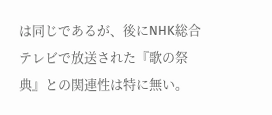は同じであるが、後にNHK総合テレビで放送された『歌の祭典』との関連性は特に無い。